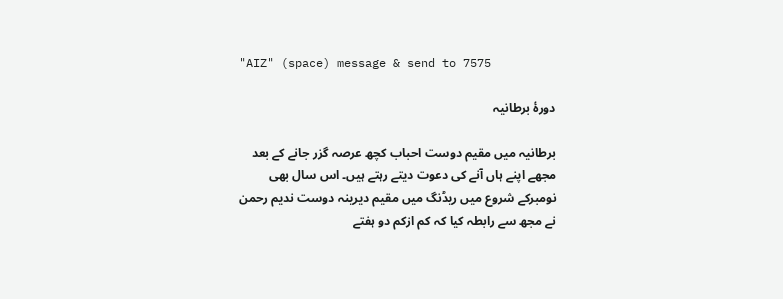"AIZ" (space) message & send to 7575

دورۂ برطانیہ

برطانیہ میں مقیم دوست احباب کچھ عرصہ گزر جانے کے بعد مجھے اپنے ہاں آنے کی دعوت دیتے رہتے ہیں۔ اس سال بھی نومبرکے شروع میں ریڈنگ میں مقیم دیرینہ دوست ندیم رحمن نے مجھ سے رابطہ کیا کہ کم ازکم دو ہفتے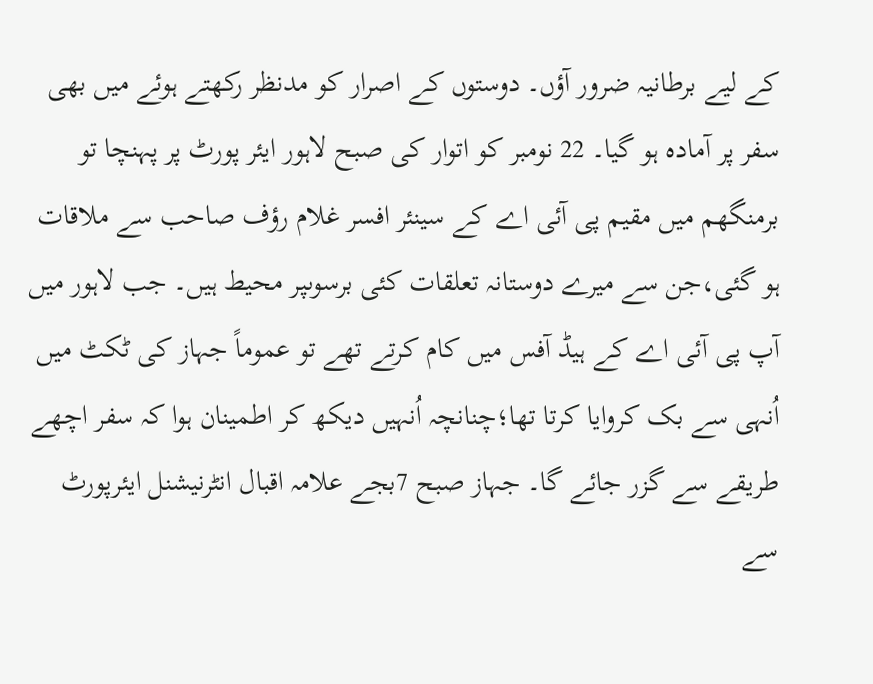کے لیے برطانیہ ضرور آؤں۔ دوستوں کے اصرار کو مدنظر رکھتے ہوئے میں بھی سفر پر آمادہ ہو گیا۔ 22 نومبر کو اتوار کی صبح لاہور ایئر پورٹ پر پہنچا تو برمنگھم میں مقیم پی آئی اے کے سینئر افسر غلام رؤف صاحب سے ملاقات ہو گئی،جن سے میرے دوستانہ تعلقات کئی برسوںپر محیط ہیں۔ جب لاہور میں آپ پی آئی اے کے ہیڈ آفس میں کام کرتے تھے تو عموماً جہاز کی ٹکٹ میں اُنہی سے بک کروایا کرتا تھا؛چنانچہ اُنہیں دیکھ کر اطمینان ہوا کہ سفر اچھے طریقے سے گزر جائے گا۔ جہاز صبح 7بجے علامہ اقبال انٹرنیشنل ایئرپورٹ سے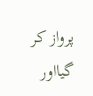پرواز کر گیااور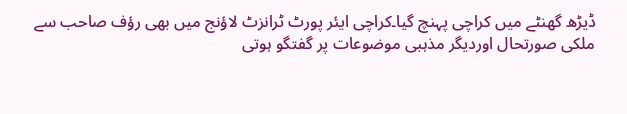ڈیڑھ گھنٹے میں کراچی پہنچ گیا۔کراچی ایئر پورٹ ٹرانزٹ لاؤنج میں بھی رؤف صاحب سے ملکی صورتحال اوردیگر مذہبی موضوعات پر گفتگو ہوتی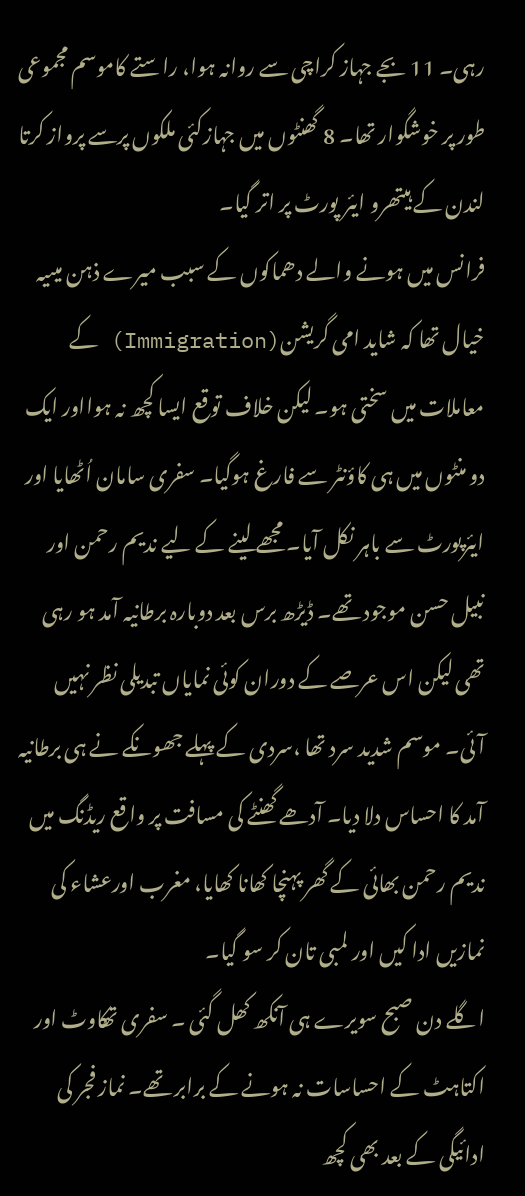رہی۔ 11 بجے جہاز کراچی سے روانہ ہوا، راستے کاموسم مجموعی طور پر خوشگوار تھا۔ 8 گھنٹوں میں جہازکئی ملکوں پرسے پرواز کرتا لندن کے ہیتھرو ایئر پورٹ پر اتر گیا۔
فرانس میں ہونے والے دھماکوں کے سبب میرے ذہن میںیہ خیال تھا کہ شاید امی گریشن(Immigration) کے معاملات میں سختی ہو۔ لیکن خلاف توقع ایسا کچھ نہ ہوااور ایک دو منٹوں میں ہی کاؤنٹر سے فارغ ہوگیا۔ سفری سامان اُٹھایا اور ایئرپورٹ سے باہر نکل آیا۔ مجھے لینے کے لیے ندیم رحمن اور نبیل حسن موجود تھے۔ ڈیڑھ برس بعد دوبارہ برطانیہ آمد ہو رہی تھی لیکن اس عرصے کے دوران کوئی نمایاں تبدیلی نظر نہیں آئی۔ موسم شدید سرد تھا ،سردی کے پہلے جھونکے نے ہی برطانیہ آمد کا احساس دلا دیا۔ آدھے گھنٹے کی مسافت پر واقع ریڈنگ میں ندیم رحمن بھائی کے گھر پہنچا کھانا کھایا، مغرب اورعشاء کی نمازیں ادا کیں اور لمبی تان کر سو گیا۔
اگلے دن صبح سویرے ہی آنکھ کھل گئی ۔ سفری تھکاوٹ اور اکتاہٹ کے احساسات نہ ہونے کے برابر تھے۔ نماز فجر کی ادائیگی کے بعد بھی کچھ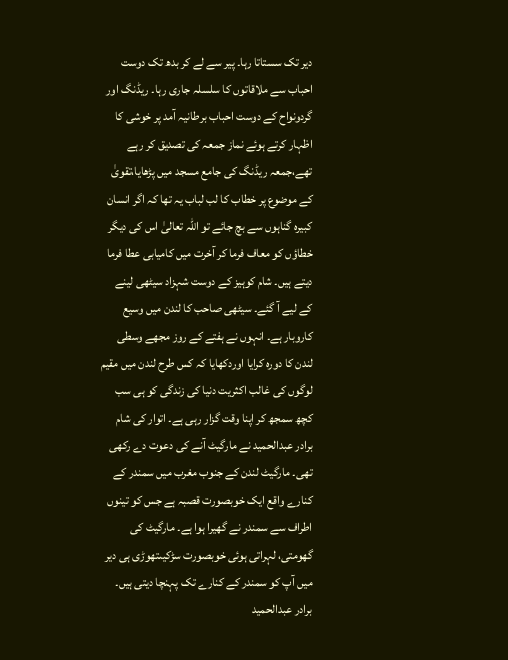دیر تک سستاتا رہا۔ پیر سے لے کر بدھ تک دوست احباب سے ملاقاتوں کا سلسلہ جاری رہا۔ ریڈنگ اور گردونواح کے دوست احباب برطانیہ آمد پر خوشی کا اظہار کرتے ہوئے نماز جمعہ کی تصدیق کر رہے تھے،جمعہ ریڈنگ کی جامع مسجد میں پڑھایا،تقویٰ کے موضوع پر خطاب کا لب لباب یہ تھا کہ اگر انسان کبیرہ گناہوں سے بچ جائے تو اللہ تعالیٰ اس کی دیگر خطاؤں کو معاف فرما کر آخرت میں کامیابی عطا فرما دیتے ہیں۔ شام کوہیز کے دوست شہزاد سیٹھی لینے کے لیے آ گئے۔ سیٹھی صاحب کا لندن میں وسیع کاروبار ہے۔ انہوں نے ہفتے کے روز مجھے وسطی لندن کا دورہ کرایا اوردکھایا کہ کس طرح لندن میں مقیم لوگوں کی غالب اکثریت دنیا کی زندگی کو ہی سب کچھ سمجھ کر اپنا وقت گزار رہی ہے۔ اتوار کی شام برادر عبدالحمید نے مارگیٹ آنے کی دعوت دے رکھی تھی۔ مارگیٹ لندن کے جنوب مغرب میں سمندر کے کنارے واقع ایک خوبصورت قصبہ ہے جس کو تینوں اطراف سے سمندر نے گھیرا ہوا ہے۔ مارگیٹ کی گھومتی، لہراتی ہوئی خوبصورت سڑکیںتھوڑی ہی دیر میں آپ کو سمندر کے کنارے تک پہنچا دیتی ہیں۔ برادر عبدالحمید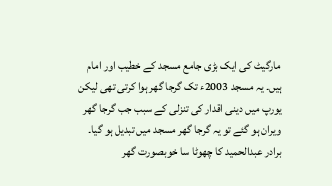مارگیٹ کی ایک بڑی جامع مسجد کے خطیب اور امام ہیں۔ یہ مسجد 2003ء تک گرجا گھر ہوا کرتی تھی لیکن یورپ میں دینی اقدار کی تنزلی کے سبب جب گرجا گھر ویران ہو گئے تو یہ گرجا گھر مسجد میں تبدیل ہو گیا۔ برادر عبدالحمید کا چھوٹا سا خوبصورت گھر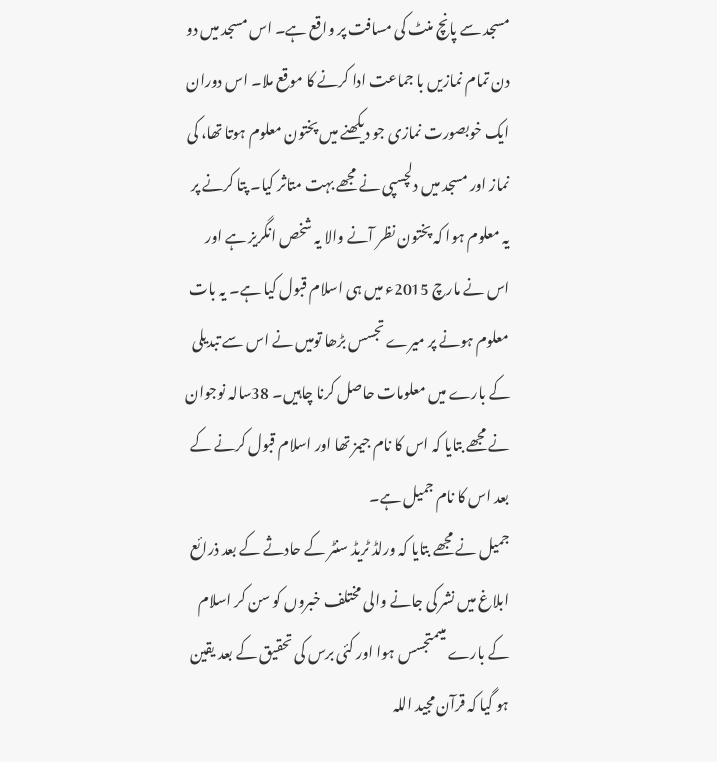مسجد سے پانچ منٹ کی مسافت پر واقع ہے۔ اس مسجد میں دو دن تمام نمازیں با جماعت ادا کرنے کا موقع ملا۔ اس دوران ایک خوبصورت نمازی جو دیکھنے میں پختون معلوم ہوتا تھا، کی نماز اور مسجد میں دلچسپی نے مجھے بہت متاثر کیا۔ پتا کرنے پر یہ معلوم ہوا کہ پختون نظر آنے والا یہ شخص انگریز ہے اور اس نے مارچ 2015ء میں ہی اسلام قبول کیا ہے۔ یہ بات معلوم ہونے پر میرے تجسس بڑھا تومیں نے اس سے تبدیلی کے بارے میں معلومات حاصل کرنا چاہیں۔ 38سالہ نوجوان نے مجھے بتایا کہ اس کا نام جیمز تھا اور اسلام قبول کرنے کے بعد اس کا نام جمیل ہے۔
جمیل نے مجھے بتایا کہ ورلڈ ٹریڈ سنٹر کے حادثے کے بعد ذرائع ابلاغ میں نشر کی جانے والی مختلف خبروں کو سن کر اسلام کے بارے میںمتجسس ہوا اور کئی برس کی تحقیق کے بعد یقین ہو گیا کہ قرآن مجید اللہ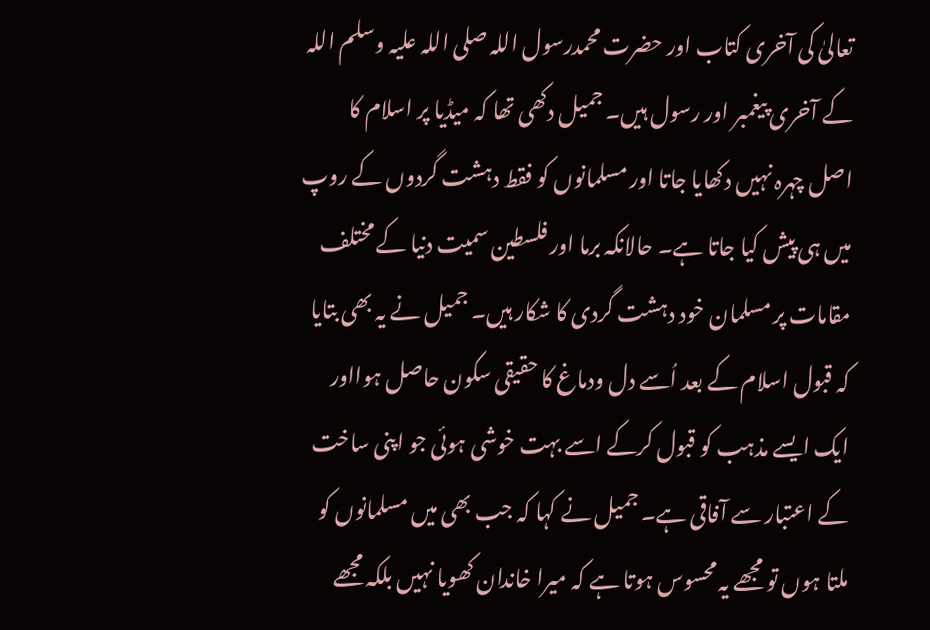تعالیٰ کی آخری کتاب اور حضرت محمدرسول اللہ صلی اللہ علیہ وسلم اللہ کے آخری پیغمبر اور رسول ہیں۔ جمیل دکھی تھا کہ میڈیا پر اسلام کا اصل چہرہ نہیں دکھایا جاتا اور مسلمانوں کو فقط دہشت گردوں کے روپ میں ہی پیش کیا جاتا ہے۔ حالانکہ برما اور فلسطین سمیت دنیا کے مختلف مقامات پر مسلمان خود دہشت گردی کا شکار ہیں۔ جمیل نے یہ بھی بتایا کہ قبول اسلام کے بعد اُسے دل ودماغ کا حقیقی سکون حاصل ہوااور ایک ایسے مذہب کو قبول کرکے اسے بہت خوشی ہوئی جو اپنی ساخت کے اعتبار سے آفاقی ہے۔ جمیل نے کہا کہ جب بھی میں مسلمانوں کو ملتا ہوں تو مجھے یہ محسوس ہوتا ہے کہ میرا خاندان کھویا نہیں بلکہ مجھے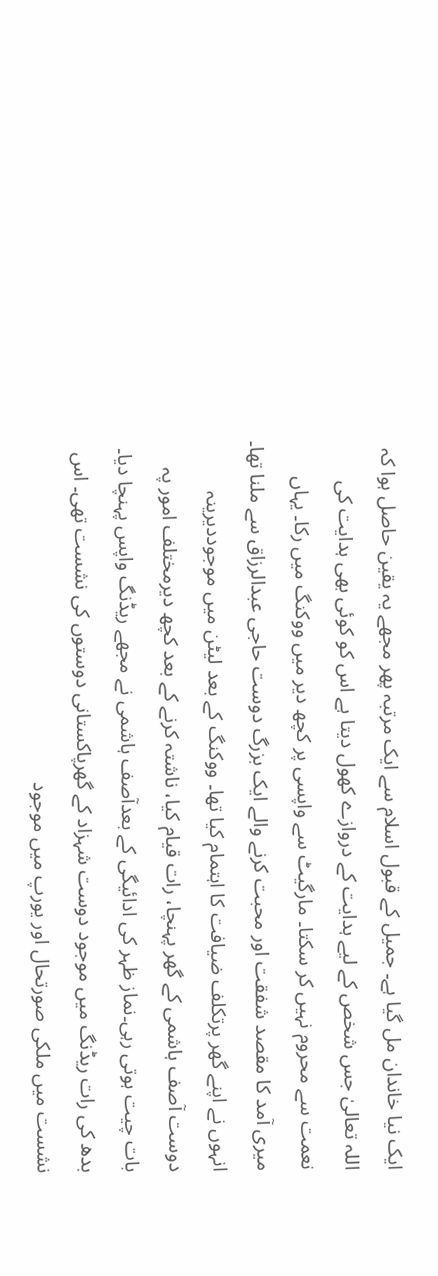ایک نیا خاندان مل گیا ہے۔ جمیل کے قبول اسلام سے ایک مرتبہ پھر مجھے یہ یقین حاصل ہوا کہ اللہ تعالیٰ جس شخص کے لیے ہدایت کے دروازے کھول دیتا ہے اس کو کوئی بھی ہدایت کی نعمت سے محروم نہیں کر سکتا۔ مارگیٹ سے واپسی پر کچھ دیر میں ووکنگ میں رکا۔ یہاں میری آمد کا مقصد شفقت اور محبت کرنے والے ایک بزرگ دوست حاجی عبدالرزاق سے ملنا تھا۔ انہوں نے اپنے گھر پرتکلف ضیافت کا اہتمام کیا تھا۔ ووکنگ کے بعد لیٹن میں موجوددیرینہ دوست آصف ہاشمی کے گھر پہنچا، رات قیام کیا، ناشتہ کرنے کے بعد کچھ دیرمختلف امور پہ بات چیت ہوتی رہی۔نماز ظہر کی ادائیگی کے بعدآصف ہاشمی نے مجھے ریڈنگ واپس پہنچا دیا۔ بدھ کی رات ریڈنگ میں موجود دوست شہزاد کے گھرپاکستانی دوستوں کی نشست تھی۔ اس نشست میں ملکی صورتحال اور یورپ میں موجود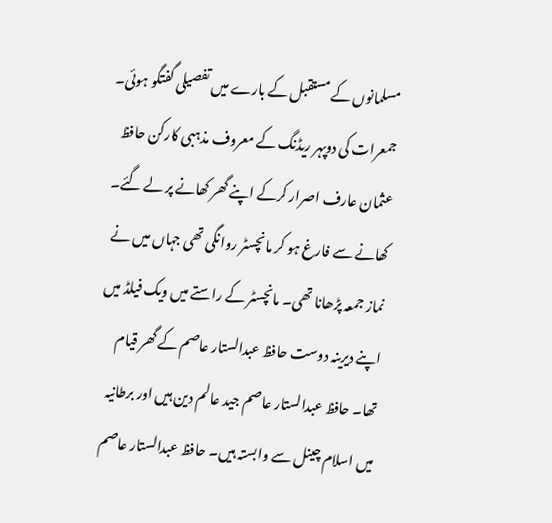مسلمانوں کے مستقبل کے بارے میں تفصیلی گفتگو ہوئی۔ جمعرات کی دوپہر ریڈنگ کے معروف مذہبی کارکن حافظ عثمان عارف اصرار کرکے اپنے گھر کھانے پر لے گئے۔ کھانے سے فارغ ہو کر مانچسٹر روانگی تھی جہاں میں نے نماز جمعہ پڑھانا تھی۔ مانچسٹر کے راستے میں ویک فیلڈ میں اپنے دیرینہ دوست حافظ عبدالستار عاصم کے گھر قیام تھا۔ حافظ عبدالستار عاصم جید عالم دین ہیں اور برطانیہ میں اسلام چینل سے وابستہ ہیں۔ حافظ عبدالستار عاصم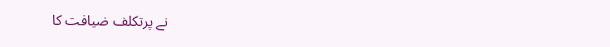نے پرتکلف ضیافت کا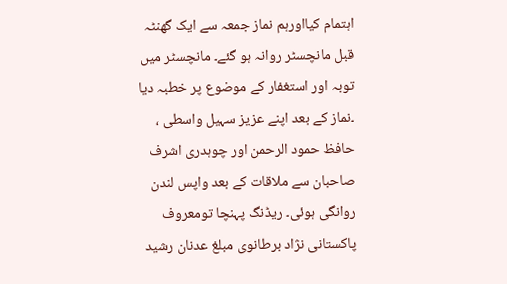اہتمام کیااورہم نماز جمعہ سے ایک گھنٹہ قبل مانچسٹر روانہ ہو گئے۔ مانچسٹر میں توبہ اور استغفار کے موضوع پر خطبہ دیا ۔نماز کے بعد اپنے عزیز سہیل واسطی ، حافظ حمود الرحمن اور چوہدری اشرف صاحبان سے ملاقات کے بعد واپس لندن روانگی ہوئی۔ ریڈنگ پہنچا تومعروف پاکستانی نژاد برطانوی مبلغ عدنان رشید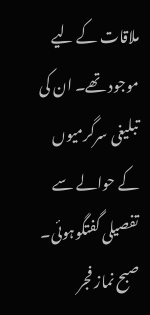ملاقات کے لیے موجود تھے۔ ان کی تبلیغی سرگرمیوں کے حوالے سے تفصیلی گفتگوہوئی۔ صبح نماز فجر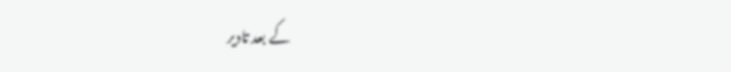کے بعد تادیر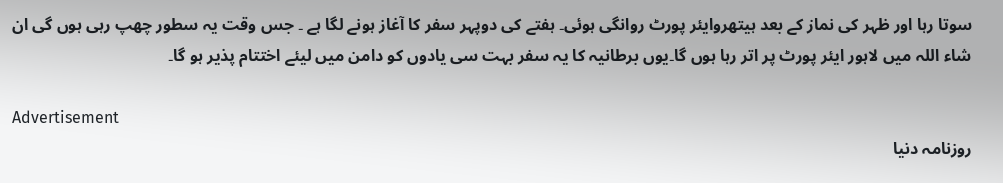سوتا رہا اور ظہر کی نماز کے بعد ہیتھروایئر پورٹ روانگی ہوئی۔ ہفتے کی دوپہر سفر کا آغاز ہونے لگا ہے ۔ جس وقت یہ سطور چھپ رہی ہوں گی ان شاء اللہ میں لاہور ایئر پورٹ پر اتر رہا ہوں گا۔یوں برطانیہ کا یہ سفر بہت سی یادوں کو دامن میں لیئے اختتام پذیر ہو گا۔

Advertisement
روزنامہ دنیا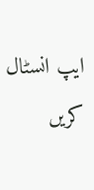ایپ انسٹال کریں